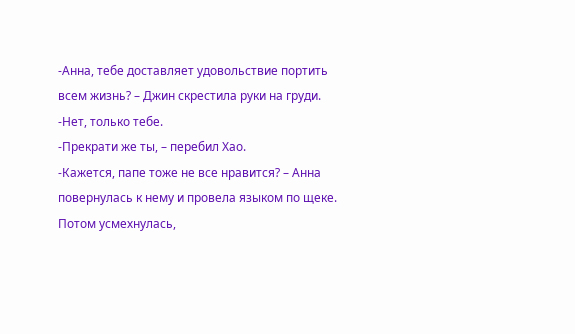-Анна, тебе доставляет удовольствие портить всем жизнь? – Джин скрестила руки на груди.
-Нет, только тебе.
-Прекрати же ты, – перебил Хао.
-Кажется, папе тоже не все нравится? – Анна повернулась к нему и провела языком по щеке. Потом усмехнулась,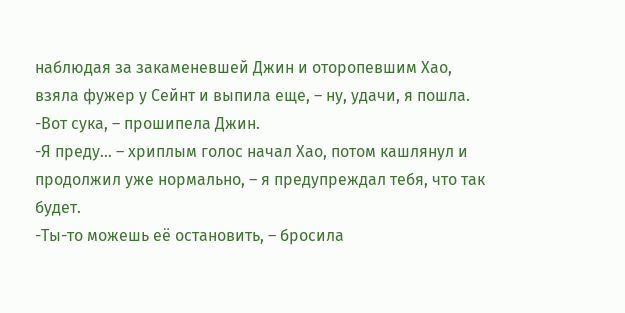наблюдая за закаменевшей Джин и оторопевшим Хао, взяла фужер у Сейнт и выпила еще, – ну, удачи, я пошла.
-Вот сука, – прошипела Джин.
-Я преду… – хриплым голос начал Хао, потом кашлянул и продолжил уже нормально, – я предупреждал тебя, что так будет.
-Ты-то можешь её остановить, – бросила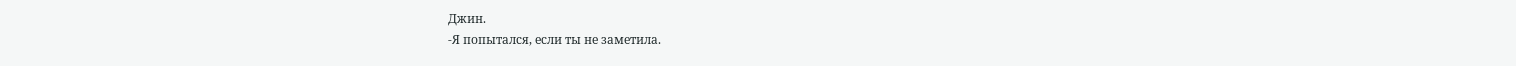Джин.
-Я попытался, если ты не заметила.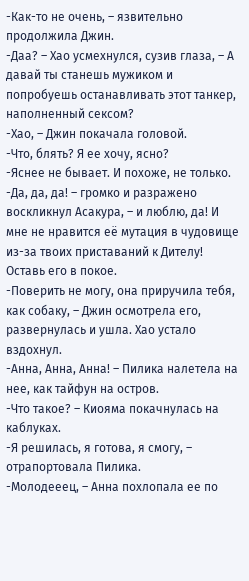-Как-то не очень, – язвительно продолжила Джин.
-Даа? – Хао усмехнулся, сузив глаза, – А давай ты станешь мужиком и попробуешь останавливать этот танкер, наполненный сексом?
-Хао, – Джин покачала головой.
-Что, блять? Я ее хочу, ясно?
-Яснее не бывает. И похоже, не только.
-Да, да, да! – громко и разражено воскликнул Асакура, – и люблю, да! И мне не нравится её мутация в чудовище из-за твоих приставаний к Дителу! Оставь его в покое.
-Поверить не могу, она приручила тебя, как собаку, – Джин осмотрела его, развернулась и ушла. Хао устало вздохнул.
-Анна, Анна, Анна! – Пилика налетела на нее, как тайфун на остров.
-Что такое? – Киояма покачнулась на каблуках.
-Я решилась, я готова, я смогу, – отрапортовала Пилика.
-Молодееец, – Анна похлопала ее по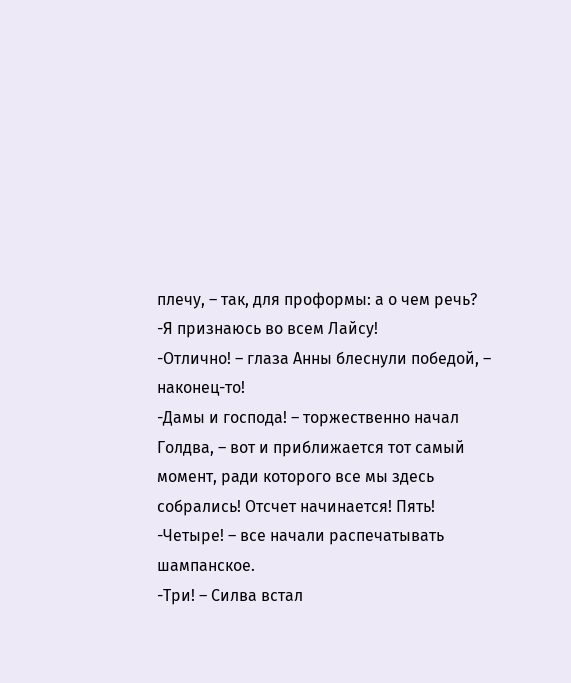плечу, – так, для проформы: а о чем речь?
-Я признаюсь во всем Лайсу!
-Отлично! – глаза Анны блеснули победой, – наконец-то!
-Дамы и господа! – торжественно начал Голдва, – вот и приближается тот самый момент, ради которого все мы здесь собрались! Отсчет начинается! Пять!
-Четыре! – все начали распечатывать шампанское.
-Три! – Силва встал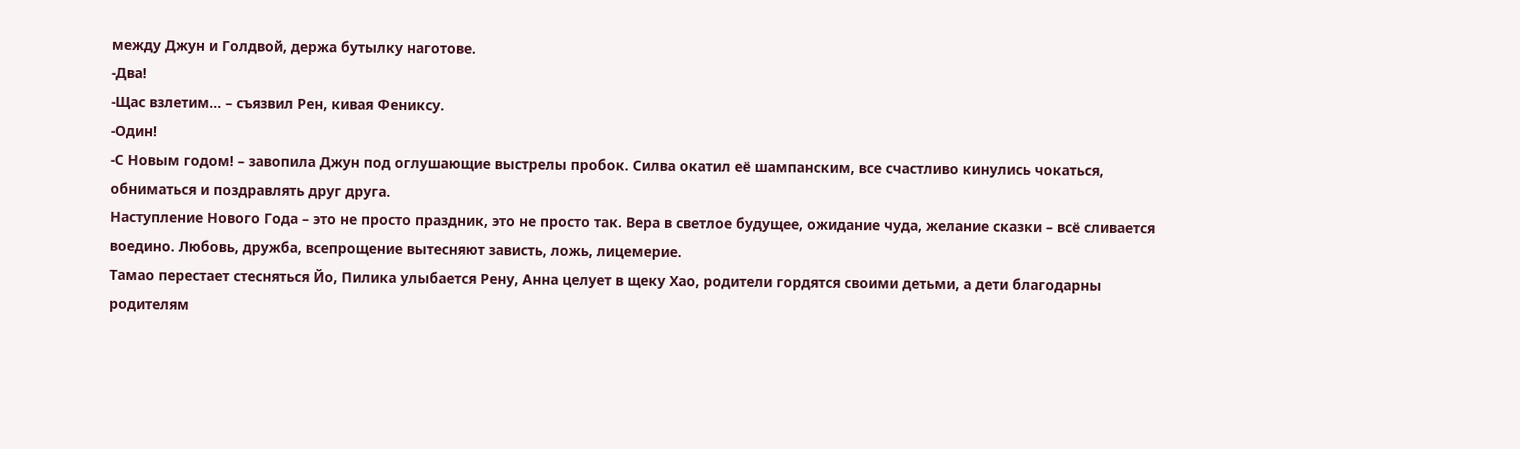между Джун и Голдвой, держа бутылку наготове.
-Два!
-Щас взлетим… – съязвил Рен, кивая Фениксу.
-Один!
-С Новым годом! – завопила Джун под оглушающие выстрелы пробок. Силва окатил её шампанским, все счастливо кинулись чокаться, обниматься и поздравлять друг друга.
Наступление Нового Года – это не просто праздник, это не просто так. Вера в светлое будущее, ожидание чуда, желание сказки – всё сливается воедино. Любовь, дружба, всепрощение вытесняют зависть, ложь, лицемерие.
Тамао перестает стесняться Йо, Пилика улыбается Рену, Анна целует в щеку Хао, родители гордятся своими детьми, а дети благодарны родителям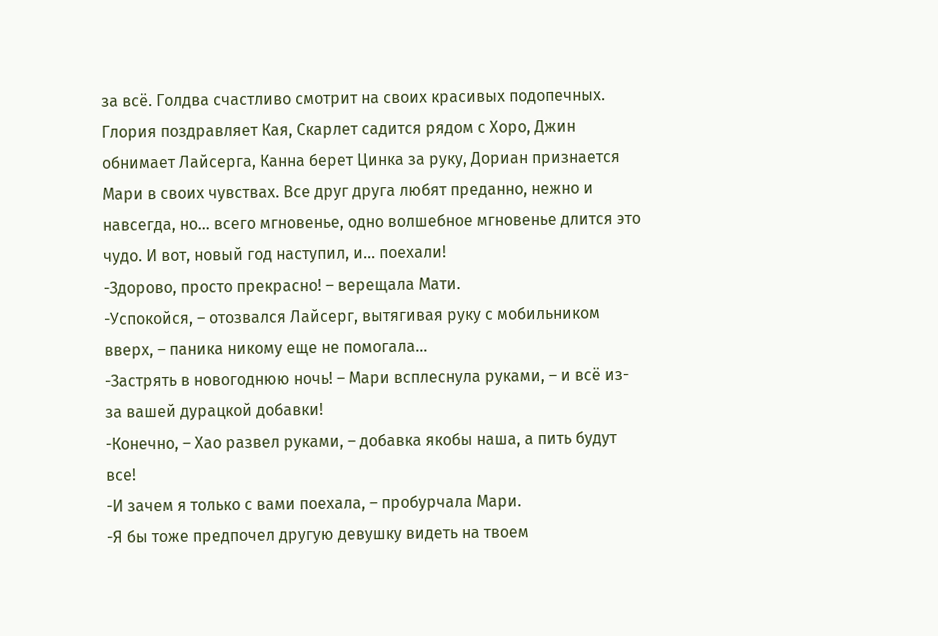за всё. Голдва счастливо смотрит на своих красивых подопечных. Глория поздравляет Кая, Скарлет садится рядом с Хоро, Джин обнимает Лайсерга, Канна берет Цинка за руку, Дориан признается Мари в своих чувствах. Все друг друга любят преданно, нежно и навсегда, но… всего мгновенье, одно волшебное мгновенье длится это чудо. И вот, новый год наступил, и… поехали!
-Здорово, просто прекрасно! – верещала Мати.
-Успокойся, – отозвался Лайсерг, вытягивая руку с мобильником вверх, – паника никому еще не помогала…
-Застрять в новогоднюю ночь! – Мари всплеснула руками, – и всё из-за вашей дурацкой добавки!
-Конечно, – Хао развел руками, – добавка якобы наша, а пить будут все!
-И зачем я только с вами поехала, – пробурчала Мари.
-Я бы тоже предпочел другую девушку видеть на твоем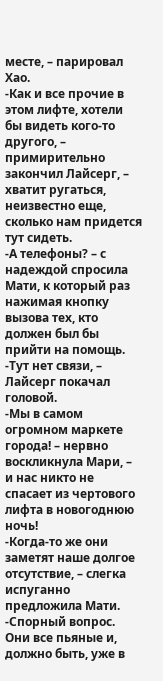месте, – парировал Хао.
-Как и все прочие в этом лифте, хотели бы видеть кого-то другого, – примирительно закончил Лайсерг, – хватит ругаться, неизвестно еще, сколько нам придется тут сидеть.
-А телефоны? – с надеждой спросила Мати, к который раз нажимая кнопку вызова тех, кто должен был бы прийти на помощь.
-Тут нет связи, – Лайсерг покачал головой.
-Мы в самом огромном маркете города! – нервно воскликнула Мари, – и нас никто не спасает из чертового лифта в новогоднюю ночь!
-Когда-то же они заметят наше долгое отсутствие, – слегка испуганно предложила Мати.
-Спорный вопрос. Они все пьяные и, должно быть, уже в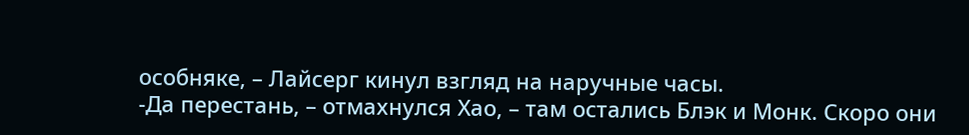особняке, – Лайсерг кинул взгляд на наручные часы.
-Да перестань, – отмахнулся Хао, – там остались Блэк и Монк. Скоро они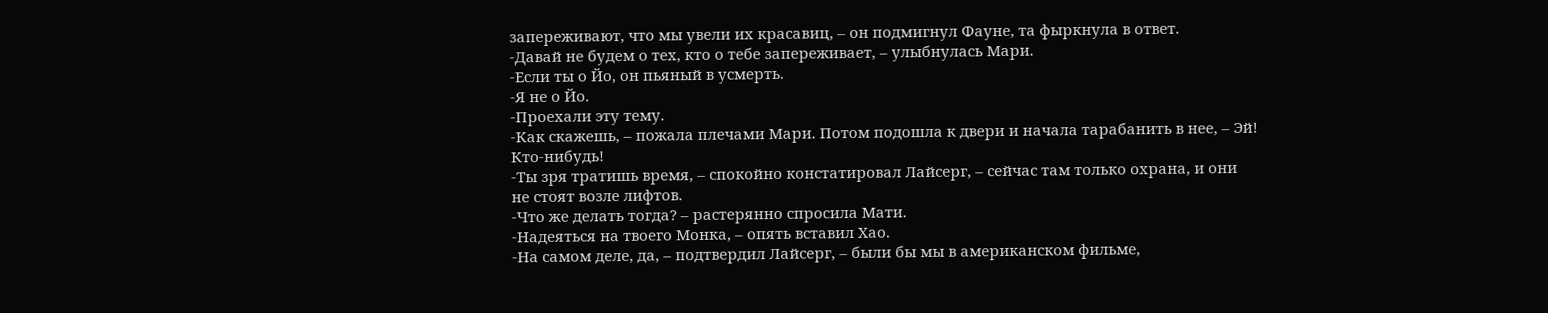запереживают, что мы увели их красавиц, – он подмигнул Фауне, та фыркнула в ответ.
-Давай не будем о тех, кто о тебе запереживает, – улыбнулась Мари.
-Если ты о Йо, он пьяный в усмерть.
-Я не о Йо.
-Проехали эту тему.
-Как скажешь, – пожала плечами Мари. Потом подошла к двери и начала тарабанить в нее, – Эй! Кто-нибудь!
-Ты зря тратишь время, – спокойно констатировал Лайсерг, – сейчас там только охрана, и они не стоят возле лифтов.
-Что же делать тогда? – растерянно спросила Мати.
-Надеяться на твоего Монка, – опять вставил Хао.
-На самом деле, да, – подтвердил Лайсерг, – были бы мы в американском фильме,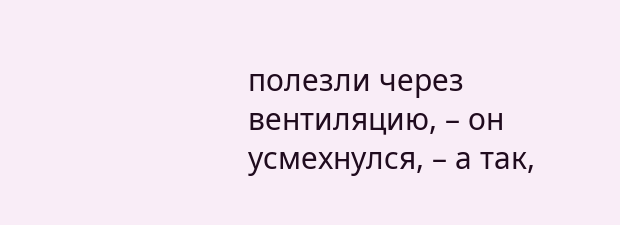полезли через вентиляцию, – он усмехнулся, – а так,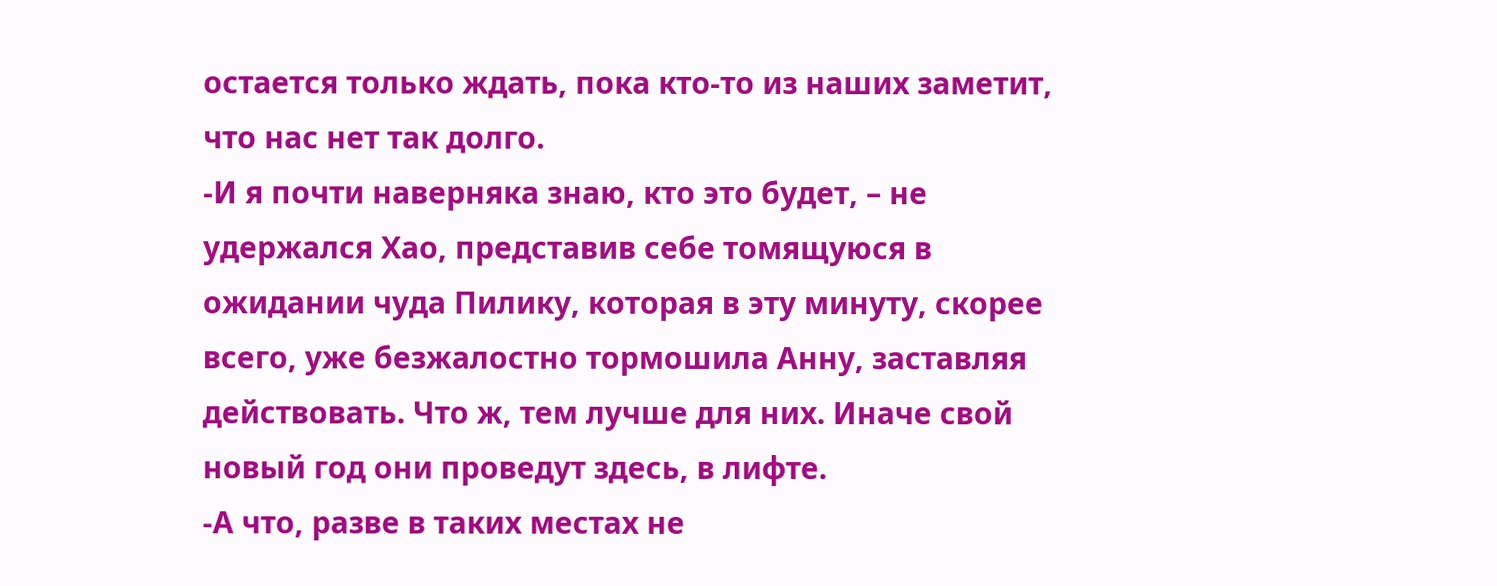остается только ждать, пока кто-то из наших заметит, что нас нет так долго.
-И я почти наверняка знаю, кто это будет, – не удержался Хао, представив себе томящуюся в ожидании чуда Пилику, которая в эту минуту, скорее всего, уже безжалостно тормошила Анну, заставляя действовать. Что ж, тем лучше для них. Иначе свой новый год они проведут здесь, в лифте.
-А что, разве в таких местах не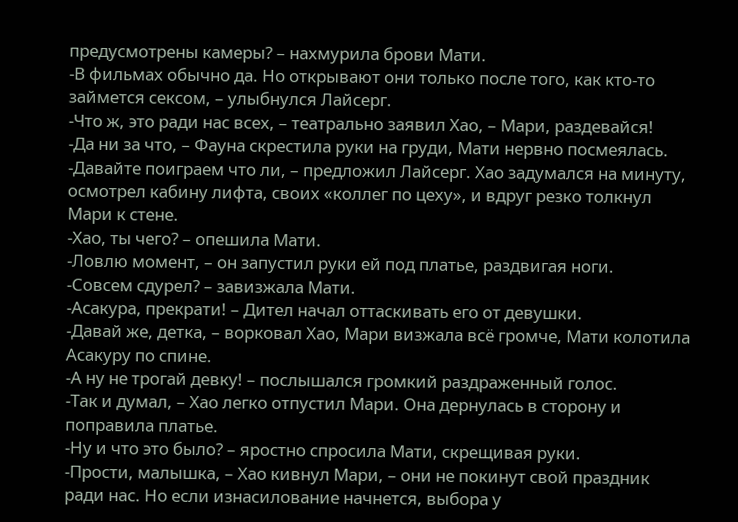предусмотрены камеры? – нахмурила брови Мати.
-В фильмах обычно да. Но открывают они только после того, как кто-то займется сексом, – улыбнулся Лайсерг.
-Что ж, это ради нас всех, – театрально заявил Хао, – Мари, раздевайся!
-Да ни за что, – Фауна скрестила руки на груди, Мати нервно посмеялась.
-Давайте поиграем что ли, – предложил Лайсерг. Хао задумался на минуту, осмотрел кабину лифта, своих «коллег по цеху», и вдруг резко толкнул Мари к стене.
-Хао, ты чего? – опешила Мати.
-Ловлю момент, – он запустил руки ей под платье, раздвигая ноги.
-Совсем сдурел? – завизжала Мати.
-Асакура, прекрати! – Дител начал оттаскивать его от девушки.
-Давай же, детка, – ворковал Хао, Мари визжала всё громче, Мати колотила Асакуру по спине.
-А ну не трогай девку! – послышался громкий раздраженный голос.
-Так и думал, – Хао легко отпустил Мари. Она дернулась в сторону и поправила платье.
-Ну и что это было? – яростно спросила Мати, скрещивая руки.
-Прости, малышка, – Хао кивнул Мари, – они не покинут свой праздник ради нас. Но если изнасилование начнется, выбора у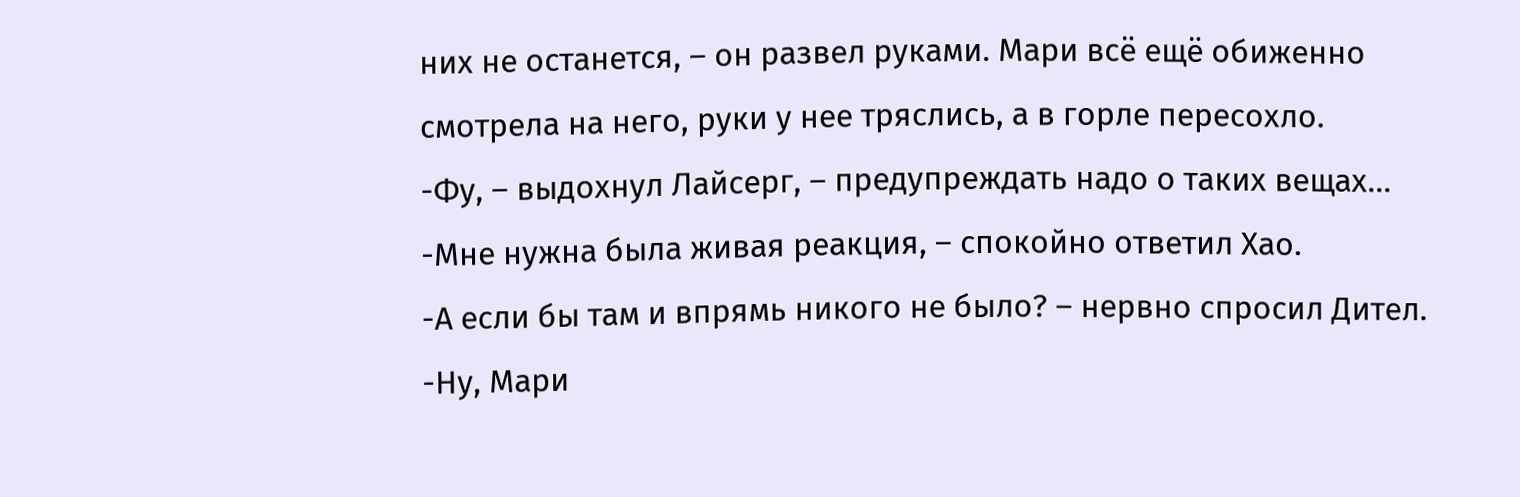них не останется, – он развел руками. Мари всё ещё обиженно смотрела на него, руки у нее тряслись, а в горле пересохло.
-Фу, – выдохнул Лайсерг, – предупреждать надо о таких вещах…
-Мне нужна была живая реакция, – спокойно ответил Хао.
-А если бы там и впрямь никого не было? – нервно спросил Дител.
-Ну, Мари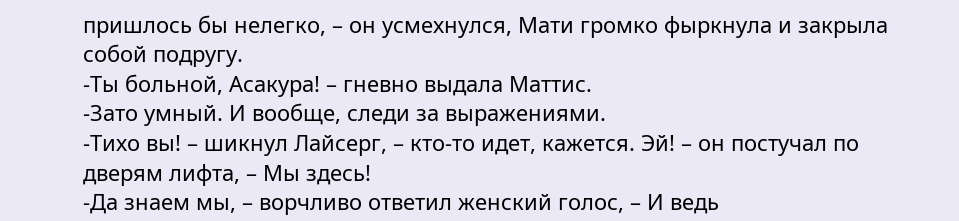пришлось бы нелегко, – он усмехнулся, Мати громко фыркнула и закрыла собой подругу.
-Ты больной, Асакура! – гневно выдала Маттис.
-Зато умный. И вообще, следи за выражениями.
-Тихо вы! – шикнул Лайсерг, – кто-то идет, кажется. Эй! – он постучал по дверям лифта, – Мы здесь!
-Да знаем мы, – ворчливо ответил женский голос, – И ведь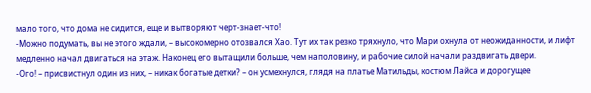мало того, что дома не сидится, еще и вытворяют черт-знает-что!
-Можно подумать, вы не этого ждали, – высокомерно отозвался Хао. Тут их так резко тряхнуло, что Мари охнула от неожиданности, и лифт медленно начал двигаться на этаж. Наконец его вытащили больше, чем наполовину, и рабочие силой начали раздвигать двери.
-Ого! – присвистнул один из них, – никак богатые детки? – он усмехнулся, глядя на платье Матильды, костюм Лайса и дорогущее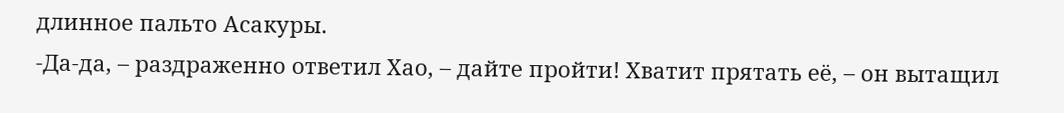длинное пальто Асакуры.
-Да-да, – раздраженно ответил Хао, – дайте пройти! Хватит прятать её, – он вытащил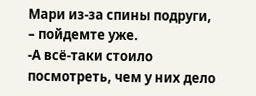Мари из-за спины подруги, – пойдемте уже.
-А всё-таки стоило посмотреть, чем у них дело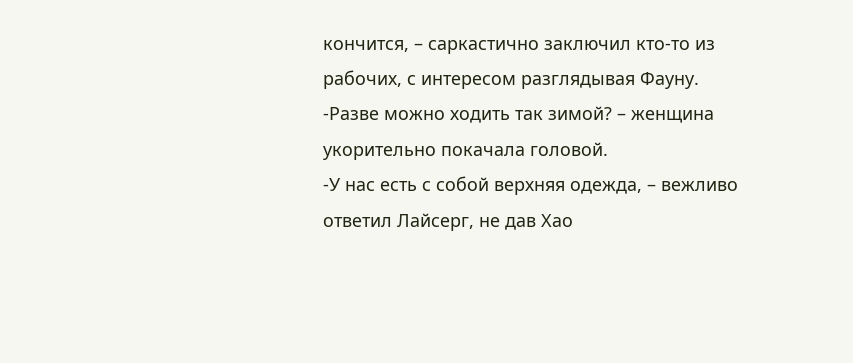кончится, – саркастично заключил кто-то из рабочих, с интересом разглядывая Фауну.
-Разве можно ходить так зимой? – женщина укорительно покачала головой.
-У нас есть с собой верхняя одежда, – вежливо ответил Лайсерг, не дав Хао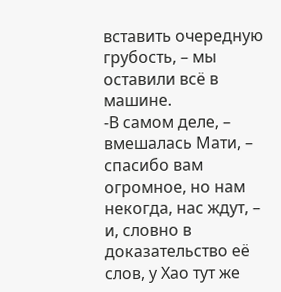вставить очередную грубость, – мы оставили всё в машине.
-В самом деле, – вмешалась Мати, – спасибо вам огромное, но нам некогда, нас ждут, – и, словно в доказательство её слов, у Хао тут же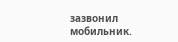зазвонил мобильник.